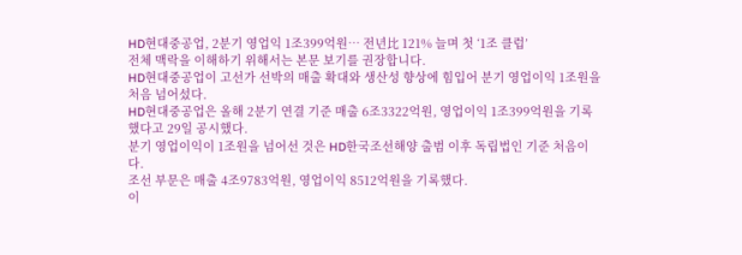HD현대중공업, 2분기 영업익 1조399억원… 전년比 121% 늘며 첫 ‘1조 클럽’
전체 맥락을 이해하기 위해서는 본문 보기를 권장합니다.
HD현대중공업이 고선가 선박의 매출 확대와 생산성 향상에 힘입어 분기 영업이익 1조원을 처음 넘어섰다.
HD현대중공업은 올해 2분기 연결 기준 매출 6조3322억원, 영업이익 1조399억원을 기록했다고 29일 공시했다.
분기 영업이익이 1조원을 넘어선 것은 HD한국조선해양 출범 이후 독립법인 기준 처음이다.
조선 부문은 매출 4조9783억원, 영업이익 8512억원을 기록했다.
이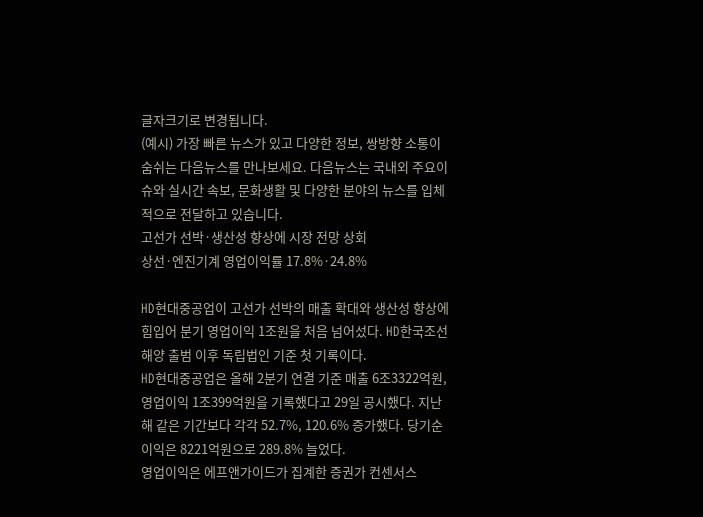글자크기로 변경됩니다.
(예시) 가장 빠른 뉴스가 있고 다양한 정보, 쌍방향 소통이 숨쉬는 다음뉴스를 만나보세요. 다음뉴스는 국내외 주요이슈와 실시간 속보, 문화생활 및 다양한 분야의 뉴스를 입체적으로 전달하고 있습니다.
고선가 선박·생산성 향상에 시장 전망 상회
상선·엔진기계 영업이익률 17.8%·24.8%

HD현대중공업이 고선가 선박의 매출 확대와 생산성 향상에 힘입어 분기 영업이익 1조원을 처음 넘어섰다. HD한국조선해양 출범 이후 독립법인 기준 첫 기록이다.
HD현대중공업은 올해 2분기 연결 기준 매출 6조3322억원, 영업이익 1조399억원을 기록했다고 29일 공시했다. 지난해 같은 기간보다 각각 52.7%, 120.6% 증가했다. 당기순이익은 8221억원으로 289.8% 늘었다.
영업이익은 에프앤가이드가 집계한 증권가 컨센서스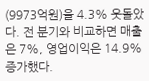(9973억원)을 4.3% 웃돌았다. 전 분기와 비교하면 매출은 7%, 영업이익은 14.9% 증가했다.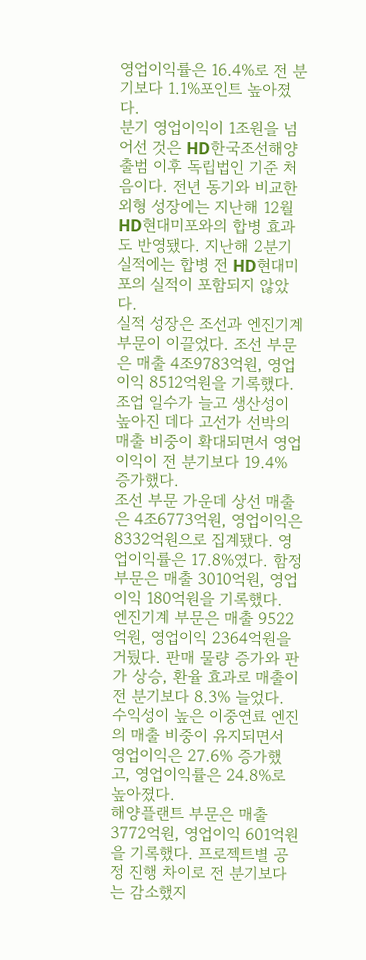영업이익률은 16.4%로 전 분기보다 1.1%포인트 높아졌다.
분기 영업이익이 1조원을 넘어선 것은 HD한국조선해양 출범 이후 독립법인 기준 처음이다. 전년 동기와 비교한 외형 성장에는 지난해 12월 HD현대미포와의 합병 효과도 반영됐다. 지난해 2분기 실적에는 합병 전 HD현대미포의 실적이 포함되지 않았다.
실적 성장은 조선과 엔진기계 부문이 이끌었다. 조선 부문은 매출 4조9783억원, 영업이익 8512억원을 기록했다. 조업 일수가 늘고 생산성이 높아진 데다 고선가 선박의 매출 비중이 확대되면서 영업이익이 전 분기보다 19.4% 증가했다.
조선 부문 가운데 상선 매출은 4조6773억원, 영업이익은 8332억원으로 집계됐다. 영업이익률은 17.8%였다. 함정 부문은 매출 3010억원, 영업이익 180억원을 기록했다.
엔진기계 부문은 매출 9522억원, 영업이익 2364억원을 거뒀다. 판매 물량 증가와 판가 상승, 환율 효과로 매출이 전 분기보다 8.3% 늘었다. 수익성이 높은 이중연료 엔진의 매출 비중이 유지되면서 영업이익은 27.6% 증가했고, 영업이익률은 24.8%로 높아졌다.
해양플랜트 부문은 매출 3772억원, 영업이익 601억원을 기록했다. 프로젝트별 공정 진행 차이로 전 분기보다는 감소했지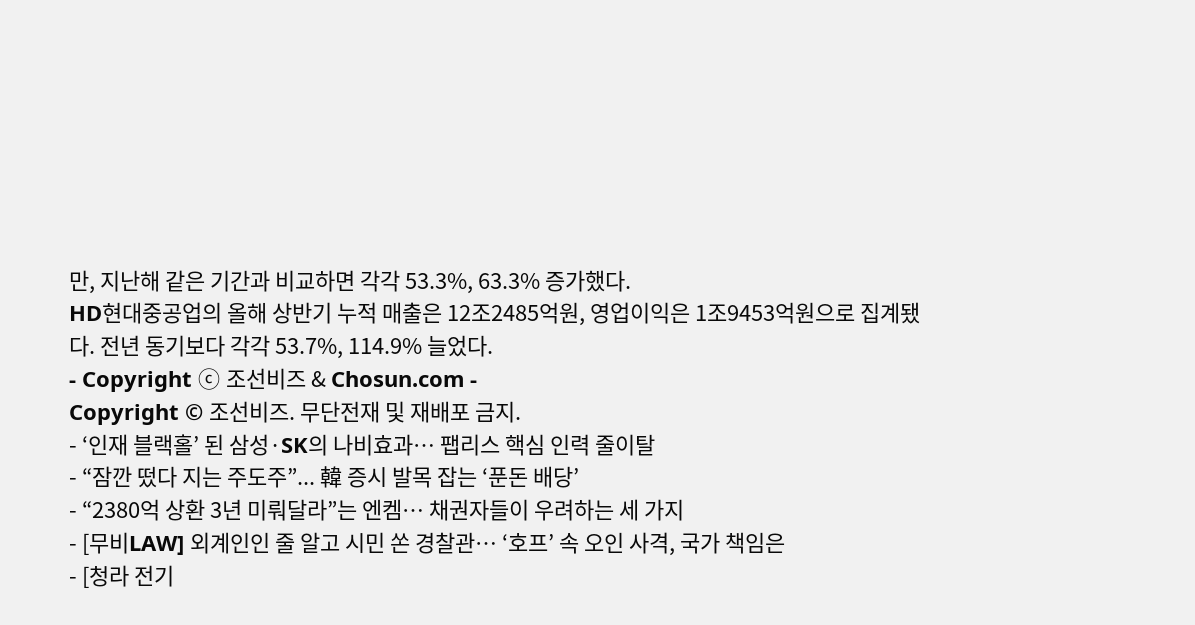만, 지난해 같은 기간과 비교하면 각각 53.3%, 63.3% 증가했다.
HD현대중공업의 올해 상반기 누적 매출은 12조2485억원, 영업이익은 1조9453억원으로 집계됐다. 전년 동기보다 각각 53.7%, 114.9% 늘었다.
- Copyright ⓒ 조선비즈 & Chosun.com -
Copyright © 조선비즈. 무단전재 및 재배포 금지.
- ‘인재 블랙홀’ 된 삼성·SK의 나비효과… 팹리스 핵심 인력 줄이탈
- “잠깐 떴다 지는 주도주”... 韓 증시 발목 잡는 ‘푼돈 배당’
- “2380억 상환 3년 미뤄달라”는 엔켐… 채권자들이 우려하는 세 가지
- [무비LAW] 외계인인 줄 알고 시민 쏜 경찰관… ‘호프’ 속 오인 사격, 국가 책임은
- [청라 전기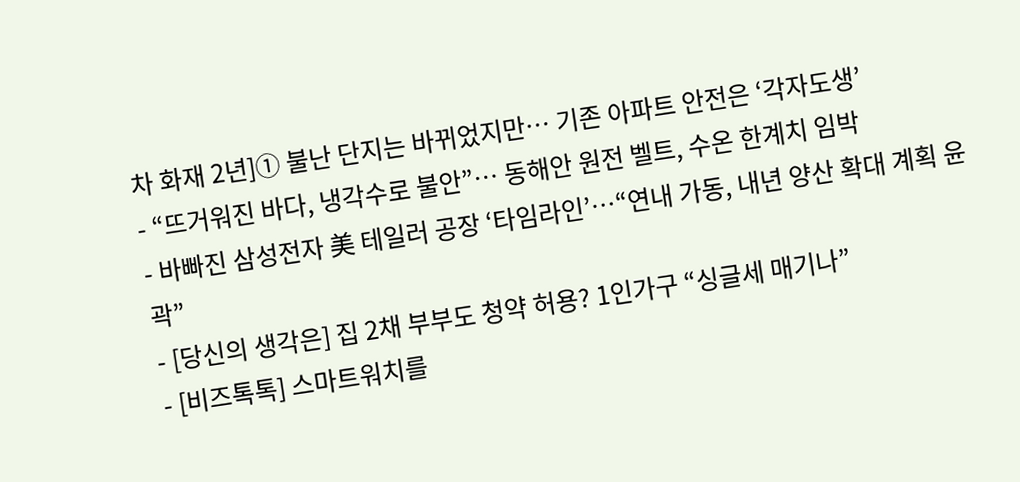차 화재 2년]① 불난 단지는 바뀌었지만… 기존 아파트 안전은 ‘각자도생’
- “뜨거워진 바다, 냉각수로 불안”… 동해안 원전 벨트, 수온 한계치 임박
- 바빠진 삼성전자 美 테일러 공장 ‘타임라인’…“연내 가동, 내년 양산 확대 계획 윤곽”
- [당신의 생각은] 집 2채 부부도 청약 허용? 1인가구 “싱글세 매기나”
- [비즈톡톡] 스마트워치를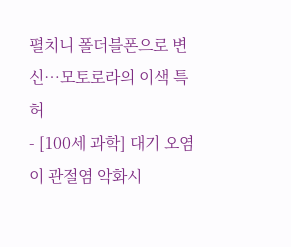펼치니 폴더블폰으로 변신…모토로라의 이색 특허
- [100세 과학] 대기 오염이 관절염 악화시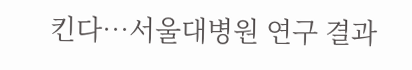킨다…서울대병원 연구 결과